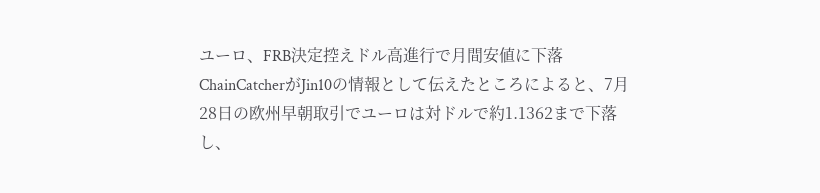ユーロ、FRB決定控えドル高進行で月間安値に下落
ChainCatcherがJin10の情報として伝えたところによると、7月28日の欧州早朝取引でユーロは対ドルで約1.1362まで下落し、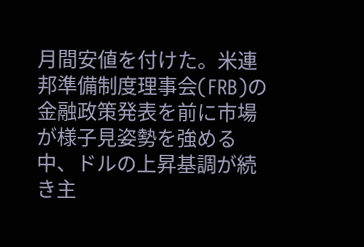月間安値を付けた。米連邦準備制度理事会(FRB)の金融政策発表を前に市場が様子見姿勢を強める中、ドルの上昇基調が続き主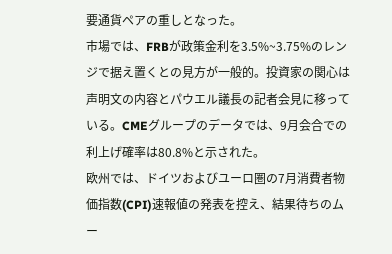要通貨ペアの重しとなった。
市場では、FRBが政策金利を3.5%~3.75%のレンジで据え置くとの見方が一般的。投資家の関心は声明文の内容とパウエル議長の記者会見に移っている。CMEグループのデータでは、9月会合での利上げ確率は80.8%と示された。
欧州では、ドイツおよびユーロ圏の7月消費者物価指数(CPI)速報値の発表を控え、結果待ちのムー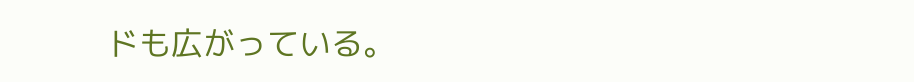ドも広がっている。